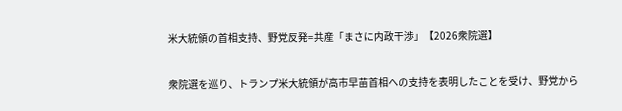米大統領の首相支持、野党反発=共産「まさに内政干渉」【2026衆院選】

衆院選を巡り、トランプ米大統領が高市早苗首相への支持を表明したことを受け、野党から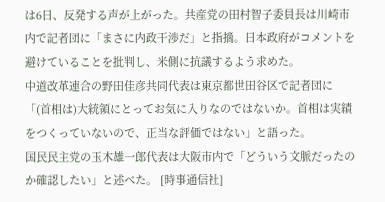は6日、反発する声が上がった。共産党の田村智子委員長は川崎市内で記者団に「まさに内政干渉だ」と指摘。日本政府がコメントを避けていることを批判し、米側に抗議するよう求めた。
中道改革連合の野田佳彦共同代表は東京都世田谷区で記者団に「(首相は)大統領にとってお気に入りなのではないか。首相は実績をつくっていないので、正当な評価ではない」と語った。
国民民主党の玉木雄一郎代表は大阪市内で「どういう文脈だったのか確認したい」と述べた。 [時事通信社]